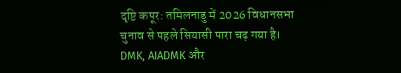दृष्टि कपूर: तमिलनाडु में 2026 विधानसभा चुनाव से पहले सियासी पारा चढ़ गया है। DMK, AIADMK और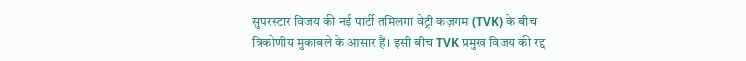सुपरस्टार विजय की नई पार्टी तमिलगा वेट्री कज़गम (TVK) के बीच त्रिकोणीय मुकाबले के आसार हैं। इसी बीच TVK प्रमुख विजय की रद्द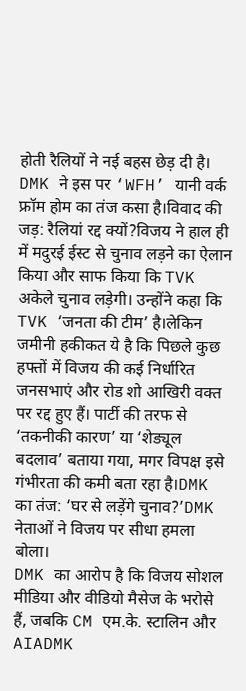होती रैलियों ने नई बहस छेड़ दी है। DMK ने इस पर ‘WFH’ यानी वर्क फ्रॉम होम का तंज कसा है।विवाद की जड़: रैलियां रद्द क्यों?विजय ने हाल ही में मदुरई ईस्ट से चुनाव लड़ने का ऐलान किया और साफ किया कि TVK अकेले चुनाव लड़ेगी। उन्होंने कहा कि TVK ‘जनता की टीम’ है।लेकिन जमीनी हकीकत ये है कि पिछले कुछ हफ्तों में विजय की कई निर्धारित जनसभाएं और रोड शो आखिरी वक्त पर रद्द हुए हैं। पार्टी की तरफ से ‘तकनीकी कारण’ या ‘शेड्यूल बदलाव’ बताया गया, मगर विपक्ष इसे गंभीरता की कमी बता रहा है।DMK का तंज: ‘घर से लड़ेंगे चुनाव?’DMK नेताओं ने विजय पर सीधा हमला बोला।
DMK का आरोप है कि विजय सोशल मीडिया और वीडियो मैसेज के भरोसे हैं, जबकि CM एम.के. स्टालिन और AIADMK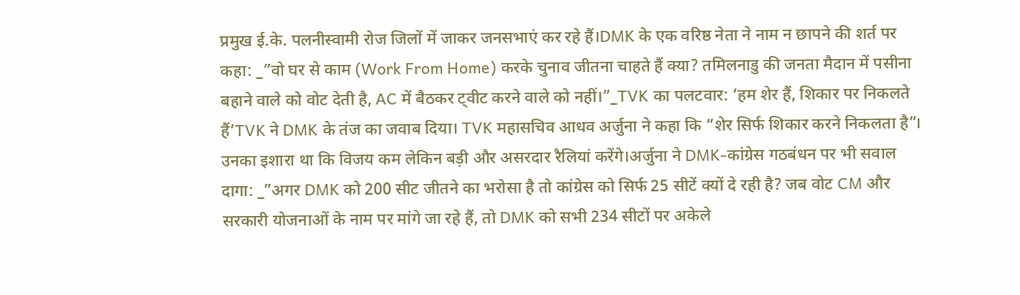प्रमुख ई.के. पलनीस्वामी रोज जिलों में जाकर जनसभाएं कर रहे हैं।DMK के एक वरिष्ठ नेता ने नाम न छापने की शर्त पर कहा: _”वो घर से काम (Work From Home) करके चुनाव जीतना चाहते हैं क्या? तमिलनाडु की जनता मैदान में पसीना बहाने वाले को वोट देती है, AC में बैठकर ट्वीट करने वाले को नहीं।”_TVK का पलटवार: ‘हम शेर हैं, शिकार पर निकलते हैं’TVK ने DMK के तंज का जवाब दिया। TVK महासचिव आधव अर्जुना ने कहा कि “शेर सिर्फ शिकार करने निकलता है”।
उनका इशारा था कि विजय कम लेकिन बड़ी और असरदार रैलियां करेंगे।अर्जुना ने DMK-कांग्रेस गठबंधन पर भी सवाल दागा: _”अगर DMK को 200 सीट जीतने का भरोसा है तो कांग्रेस को सिर्फ 25 सीटें क्यों दे रही है? जब वोट CM और सरकारी योजनाओं के नाम पर मांगे जा रहे हैं, तो DMK को सभी 234 सीटों पर अकेले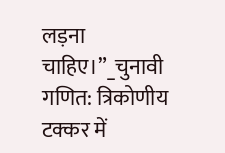लड़ना चाहिए।”_चुनावी गणित: त्रिकोणीय टक्कर में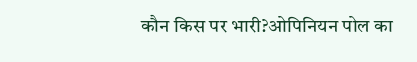कौन किस पर भारी?ओपिनियन पोल का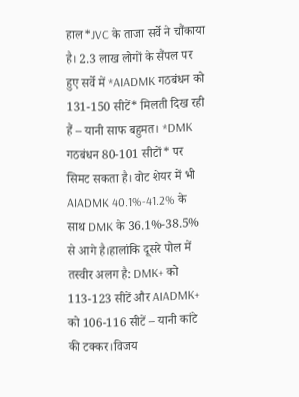हाल*JVC के ताजा सर्वे ने चौंकाया है। 2.3 लाख लोगों के सैंपल पर हुए सर्वे में *AIADMK गठबंधन को 131-150 सीटें* मिलती दिख रही हैं – यानी साफ बहुमत। *DMK गठबंधन 80-101 सीटों* पर सिमट सकता है। वोट शेयर में भी AIADMK 40.1%-41.2% के साथ DMK के 36.1%-38.5% से आगे है।हालांकि दूसरे पोल में तस्वीर अलग है: DMK+ को 113-123 सीटें और AIADMK+ को 106-116 सीटें – यानी कांटे की टक्कर।विजय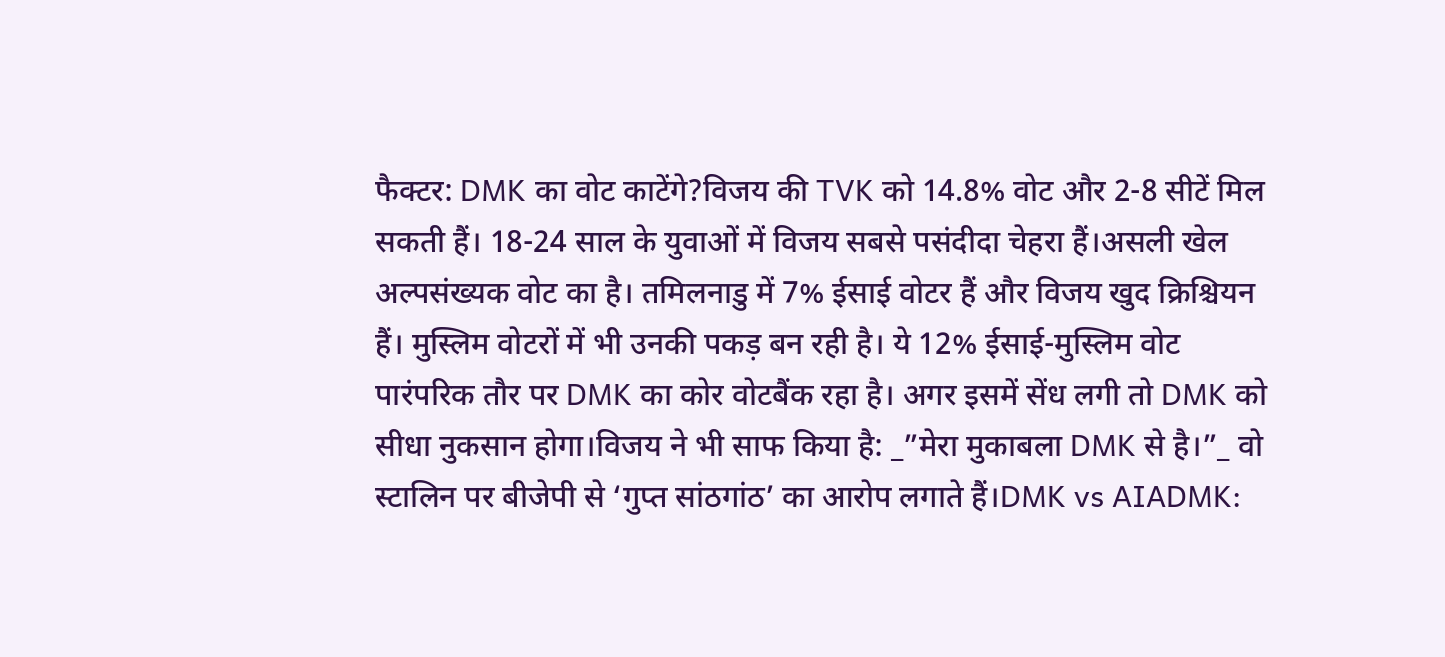फैक्टर: DMK का वोट काटेंगे?विजय की TVK को 14.8% वोट और 2-8 सीटें मिल सकती हैं। 18-24 साल के युवाओं में विजय सबसे पसंदीदा चेहरा हैं।असली खेल अल्पसंख्यक वोट का है। तमिलनाडु में 7% ईसाई वोटर हैं और विजय खुद क्रिश्चियन हैं। मुस्लिम वोटरों में भी उनकी पकड़ बन रही है। ये 12% ईसाई-मुस्लिम वोट पारंपरिक तौर पर DMK का कोर वोटबैंक रहा है। अगर इसमें सेंध लगी तो DMK को सीधा नुकसान होगा।विजय ने भी साफ किया है: _”मेरा मुकाबला DMK से है।”_ वो स्टालिन पर बीजेपी से ‘गुप्त सांठगांठ’ का आरोप लगाते हैं।DMK vs AIADMK: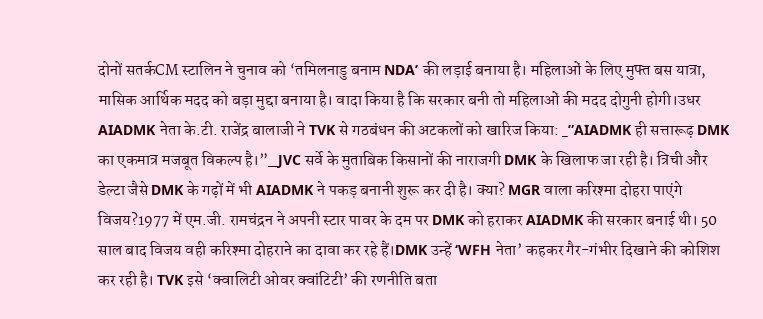दोनों सतर्कCM स्टालिन ने चुनाव को ‘तमिलनाडु बनाम NDA’ की लड़ाई बनाया है। महिलाओं के लिए मुफ्त बस यात्रा, मासिक आर्थिक मदद को बड़ा मुद्दा बनाया है। वादा किया है कि सरकार बनी तो महिलाओं की मदद दोगुनी होगी।उधर AIADMK नेता के.टी. राजेंद्र बालाजी ने TVK से गठबंधन की अटकलों को खारिज किया: _”AIADMK ही सत्तारूढ़ DMK का एकमात्र मजबूत विकल्प है।”_JVC सर्वे के मुताबिक किसानों की नाराजगी DMK के खिलाफ जा रही है। त्रिची और डेल्टा जैसे DMK के गढ़ों में भी AIADMK ने पकड़ बनानी शुरू कर दी है। क्या? MGR वाला करिश्मा दोहरा पाएंगे विजय?1977 में एम.जी. रामचंद्रन ने अपनी स्टार पावर के दम पर DMK को हराकर AIADMK की सरकार बनाई थी। 50 साल बाद विजय वही करिश्मा दोहराने का दावा कर रहे हैं।DMK उन्हें ‘WFH नेता’ कहकर गैर-गंभीर दिखाने की कोशिश कर रही है। TVK इसे ‘क्वालिटी ओवर क्वांटिटी’ की रणनीति बता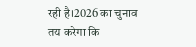रही है।2026 का चुनाव तय करेगा कि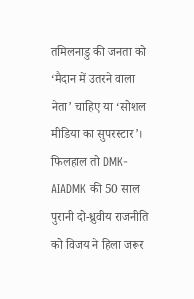तमिलनाडु की जनता को ‘मैदान में उतरने वाला नेता’ चाहिए या ‘सोशल मीडिया का सुपरस्टार’। फिलहाल तो DMK-AIADMK की 50 साल पुरानी दो-ध्रुवीय राजनीति को विजय ने हिला जरूर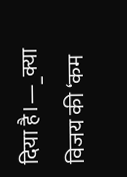दिया है।—_क्या विजय की ‘कम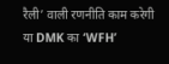रैली’ वाली रणनीति काम करेगी या DMK का ‘WFH’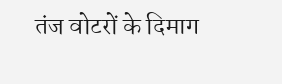तंज वोटरों के दिमाग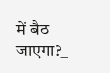में बैठ जाएगा?_